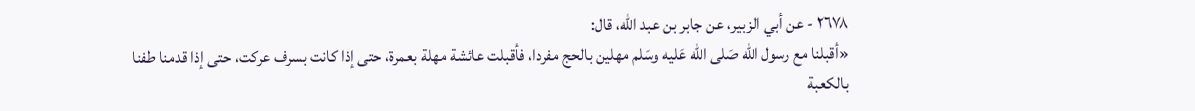٢٦٧٨ - عن أبي الزبير، عن جابر بن عبد الله، قال:
«أقبلنا مع رسول الله صَلى الله عَليه وسَلم مهلين بالحج مفردا، فأقبلت عائشة مهلة بعمرة، حتى إذا كانت بسرف عركت، حتى إذا قدمنا طفنا بالكعبة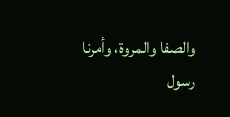والصفا والمروة، وأمرنا رسول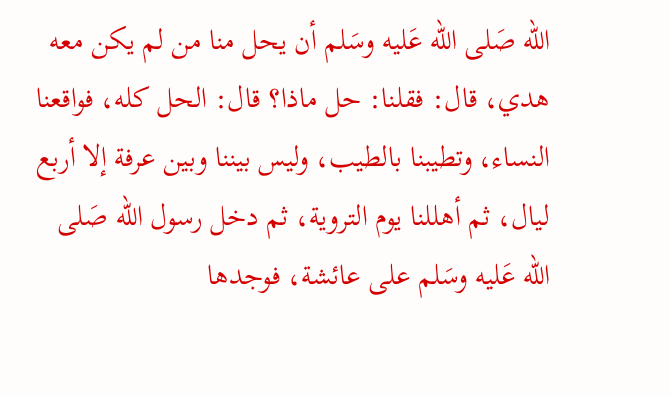الله صَلى الله عَليه وسَلم أن يحل منا من لم يكن معه هدي، قال: فقلنا: حل ماذا؟ قال: الحل كله، فواقعنا النساء، وتطيبنا بالطيب، وليس بيننا وبين عرفة إلا أربع ليال، ثم أهللنا يوم التروية، ثم دخل رسول الله صَلى الله عَليه وسَلم على عائشة، فوجدها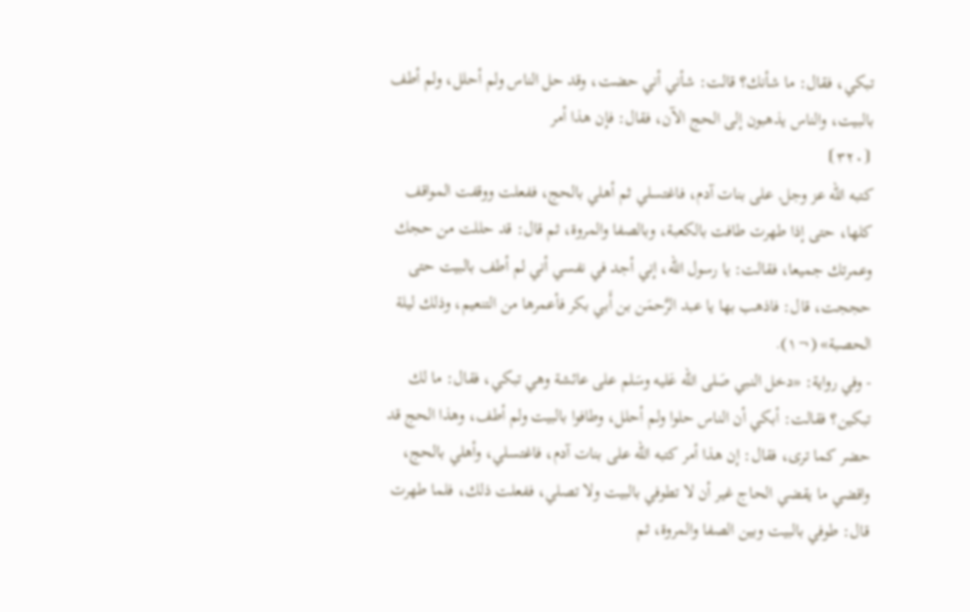تبكي، فقال: ما شأنك؟ قالت: شأني أني حضت، وقد حل الناس ولم أحلل، ولم أطف بالبيت، والناس يذهبون إلى الحج الآن، فقال: فإن هذا أمر
⦗٣٢٠⦘
كتبه الله عز وجل, على بنات آدم، فاغتسلي ثم أهلي بالحج، ففعلت ووقفت المواقف كلها، حتى إذا طهرت طافت بالكعبة، وبالصفا والمروة، ثم قال: قد حللت من حجك وعمرتك جميعا، فقالت: يا رسول الله، إني أجد في نفسي أني لم أطف بالبيت حتى حججت، قال: فاذهب بها يا عبد الرَّحمَن بن أَبي بكر فأعمرها من التنعيم، وذلك ليلة الحصبة» (¬١).
- وفي رواية: «دخل النبي صَلى الله عَليه وسَلم على عائشة وهي تبكي، فقال: ما لك تبكين؟ فقالت: أبكي أن الناس حلوا ولم أحلل، وطافوا بالبيت ولم أطف، وهذا الحج قد حضر كما ترى، فقال: إن هذا أمر كتبه الله على بنات آدم، فاغتسلي، وأهلي بالحج، واقضي ما يقضي الحاج غير أن لا تطوفي بالبيت ولا تصلي، ففعلت ذلك، فلما طهرت قال: طوفي بالبيت وبين الصفا والمروة، ثم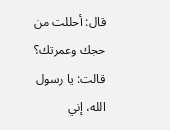قال: أحللت من حجك وعمرتك؟ قالت: يا رسول الله، إني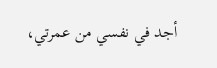أجد في نفسي من عمرتي،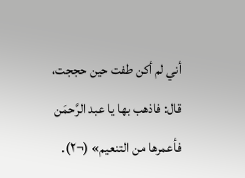أني لم أكن طفت حين حججت، قال: فاذهب بها يا عبد الرَّحمَن فأعمرها من التنعيم» (¬٢).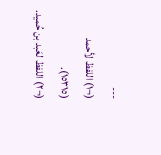---
(¬١) اللفظ لأحمد (١٥٣١٥).
(¬٢) اللفظ لعَبد بن حُميد.